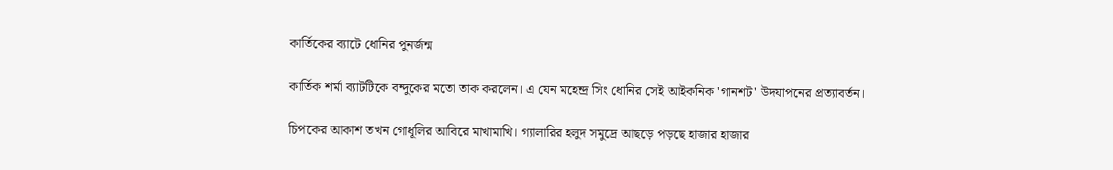কার্তিকের ব্যাটে ধোনির পুনর্জন্ম

কার্তিক শর্মা ব্যাটটিকে বন্দুকের মতো তাক করলেন। এ যেন মহেন্দ্র সিং ধোনির সেই আইকনিক 'গানশট' উদযাপনের প্রত্যাবর্তন।

চিপকের আকাশ তখন গোধূলির আবিরে মাখামাখি। গ্যালারির হলুদ সমুদ্রে আছড়ে পড়ছে হাজার হাজার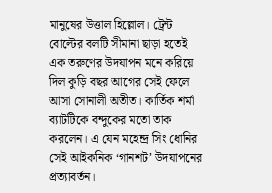মানুষের উত্তাল হিল্লোল। ট্রেন্ট বোল্টের বলটি সীমানা ছাড়া হতেই এক তরুণের উদযাপন মনে করিয়ে দিল কুড়ি বছর আগের সেই ফেলে আসা সোনালী অতীত। কার্তিক শর্মা ব্যাটটিকে বন্দুকের মতো তাক করলেন। এ যেন মহেন্দ্র সিং ধোনির সেই আইকনিক ‘গানশট’ উদযাপনের প্রত্যাবর্তন।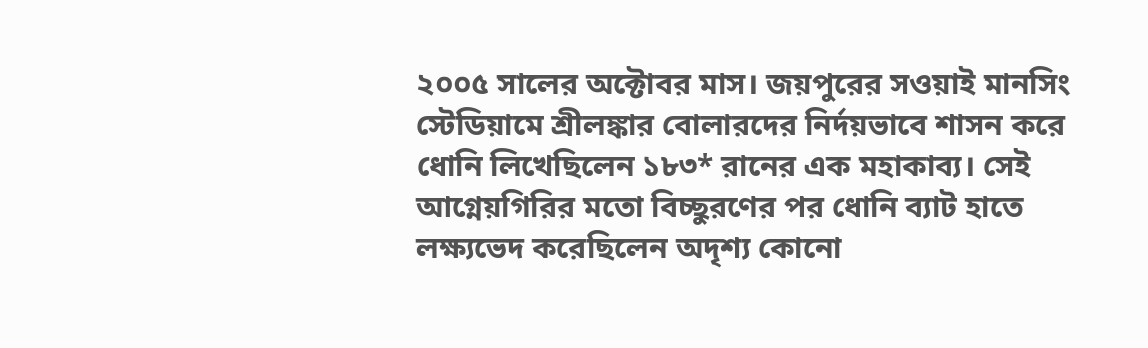২০০৫ সালের অক্টোবর মাস। জয়পুরের সওয়াই মানসিং স্টেডিয়ামে শ্রীলঙ্কার বোলারদের নির্দয়ভাবে শাসন করে ধোনি লিখেছিলেন ১৮৩* রানের এক মহাকাব্য। সেই আগ্নেয়গিরির মতো বিচ্ছুরণের পর ধোনি ব্যাট হাতে লক্ষ্যভেদ করেছিলেন অদৃশ্য কোনো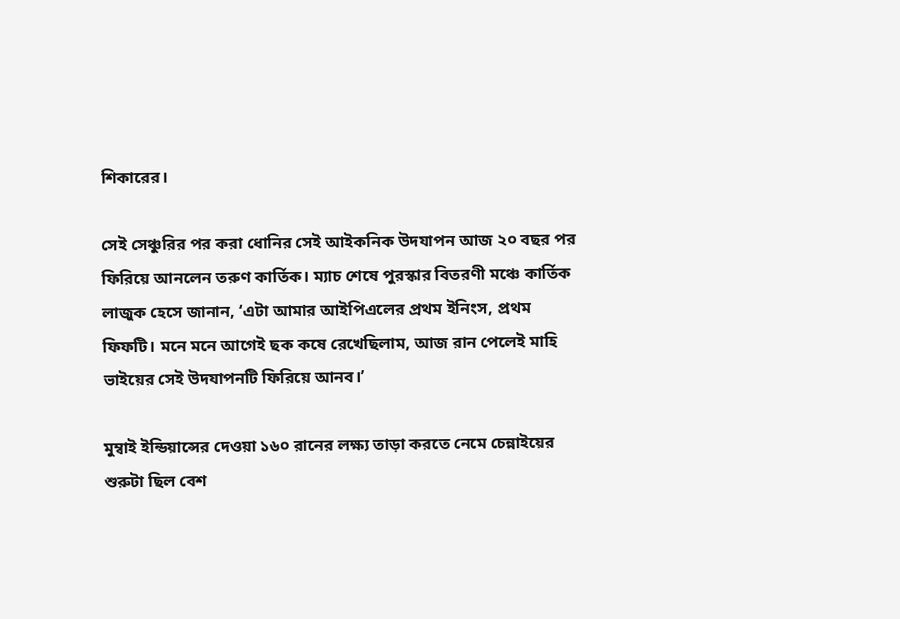শিকারের।

সেই সেঞ্চুরির পর করা ধোনির সেই আইকনিক উদযাপন আজ ২০ বছর পর ফিরিয়ে আনলেন তরুণ কার্তিক। ম্যাচ শেষে পুরস্কার বিতরণী মঞ্চে কার্তিক লাজুক হেসে জানান, ‘এটা আমার আইপিএলের প্রথম ইনিংস, প্রথম ফিফটি। মনে মনে আগেই ছক কষে রেখেছিলাম, আজ রান পেলেই মাহি ভাইয়ের সেই উদযাপনটি ফিরিয়ে আনব।’

মুম্বাই ইন্ডিয়ান্সের দেওয়া ১৬০ রানের লক্ষ্য তাড়া করতে নেমে চেন্নাইয়ের শুরুটা ছিল বেশ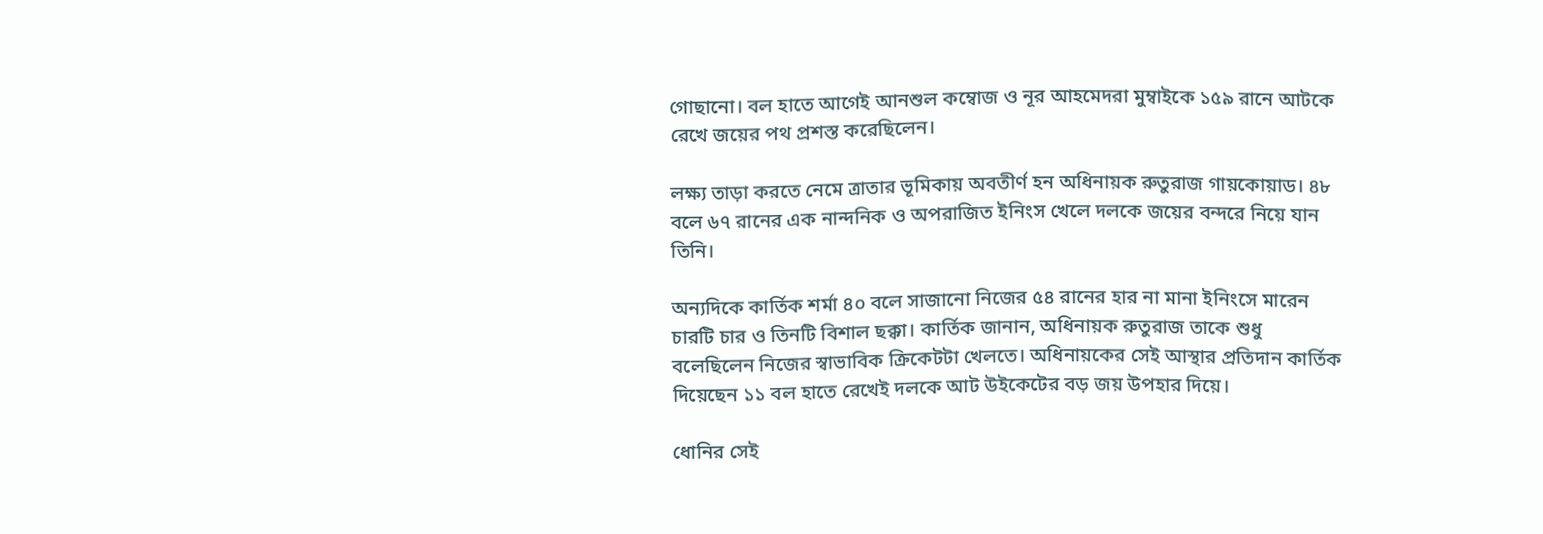গোছানো। বল হাতে আগেই আনশুল কম্বোজ ও নূর আহমেদরা মুম্বাইকে ১৫৯ রানে আটকে রেখে জয়ের পথ প্রশস্ত করেছিলেন।

লক্ষ্য তাড়া করতে নেমে ত্রাতার ভূমিকায় অবতীর্ণ হন অধিনায়ক রুতুরাজ গায়কোয়াড। ৪৮ বলে ৬৭ রানের এক নান্দনিক ও অপরাজিত ইনিংস খেলে দলকে জয়ের বন্দরে নিয়ে যান তিনি।

অন্যদিকে কার্তিক শর্মা ৪০ বলে সাজানো নিজের ৫৪ রানের হার না মানা ইনিংসে মারেন চারটি চার ও তিনটি বিশাল ছক্কা। কার্তিক জানান, অধিনায়ক রুতুরাজ তাকে শুধু বলেছিলেন নিজের স্বাভাবিক ক্রিকেটটা খেলতে। অধিনায়কের সেই আস্থার প্রতিদান কার্তিক দিয়েছেন ১১ বল হাতে রেখেই দলকে আট উইকেটের বড় জয় উপহার দিয়ে।

ধোনির সেই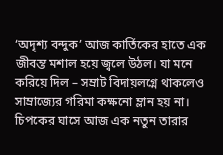‘অদৃশ্য বন্দুক’ আজ কার্তিকের হাতে এক জীবন্ত মশাল হয়ে জ্বলে উঠল। যা মনে করিয়ে দিল – সম্রাট বিদায়লগ্নে থাকলেও সাম্রাজ্যের গরিমা কক্ষনো ম্লান হয় না। চিপকের ঘাসে আজ এক নতুন তারার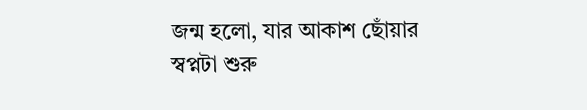জন্ম হলো, যার আকাশ ছোঁয়ার স্বপ্নটা শুরু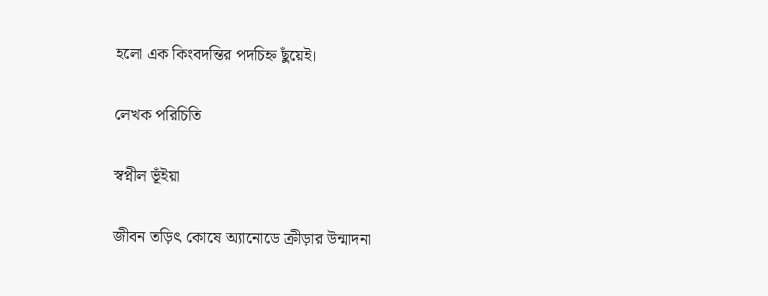হলো এক কিংবদন্তির পদচিহ্ন ছুঁয়েই।

লেখক পরিচিতি

স্বপ্নীল ভূঁইয়া

জীবন তড়িৎ কোষে অ্যানোডে ক্রীড়ার উন্মাদনা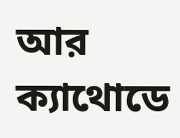আর ক্যাথোডে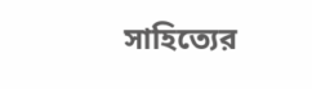সাহিত্যের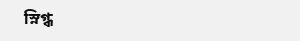স্নিগ্ধ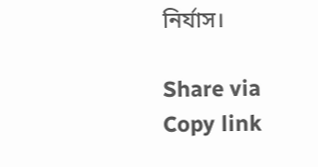নির্যাস।

Share via
Copy link